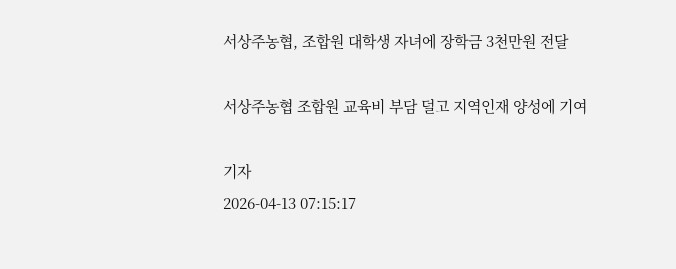서상주농협, 조합원 대학생 자녀에 장학금 3천만원 전달

서상주농협 조합원 교육비 부담 덜고 지역인재 양성에 기여

기자
2026-04-13 07:15:17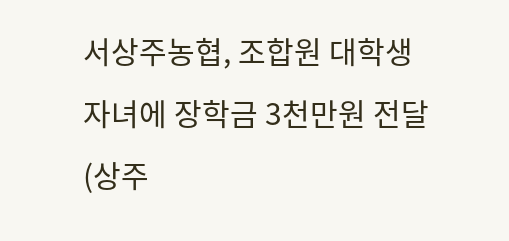서상주농협, 조합원 대학생 자녀에 장학금 3천만원 전달 (상주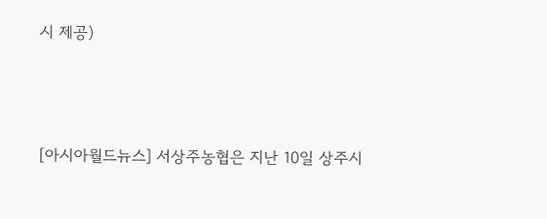시 제공)



[아시아월드뉴스] 서상주농협은 지난 10일 상주시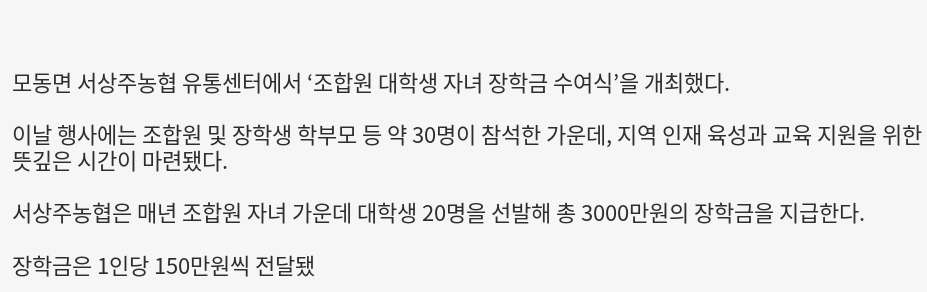모동면 서상주농협 유통센터에서 ‘조합원 대학생 자녀 장학금 수여식’을 개최했다.

이날 행사에는 조합원 및 장학생 학부모 등 약 30명이 참석한 가운데, 지역 인재 육성과 교육 지원을 위한 뜻깊은 시간이 마련됐다.

서상주농협은 매년 조합원 자녀 가운데 대학생 20명을 선발해 총 3000만원의 장학금을 지급한다.

장학금은 1인당 150만원씩 전달됐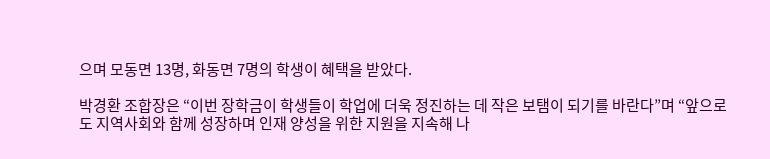으며 모동면 13명, 화동면 7명의 학생이 혜택을 받았다.

박경환 조합장은 “이번 장학금이 학생들이 학업에 더욱 정진하는 데 작은 보탬이 되기를 바란다”며 “앞으로도 지역사회와 함께 성장하며 인재 양성을 위한 지원을 지속해 나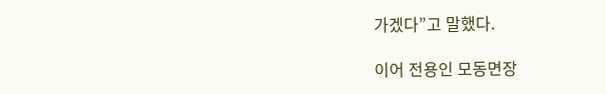가겠다”고 말했다.

이어 전용인 모동면장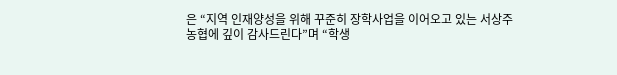은 “지역 인재양성을 위해 꾸준히 장학사업을 이어오고 있는 서상주농협에 깊이 감사드린다”며 “학생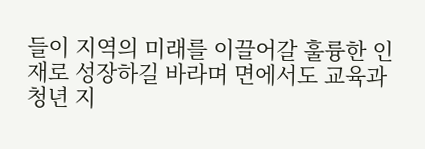들이 지역의 미래를 이끌어갈 훌륭한 인재로 성장하길 바라며 면에서도 교육과 청년 지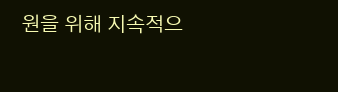원을 위해 지속적으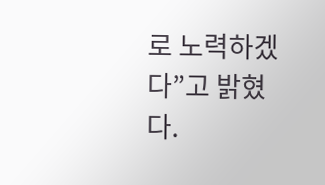로 노력하겠다”고 밝혔다.